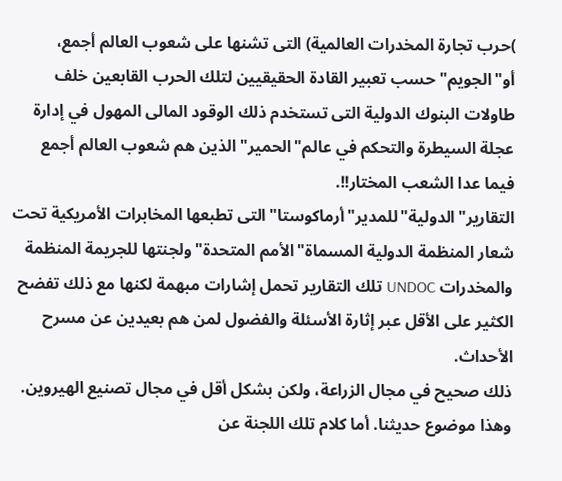)حرب تجارة المخدرات العالمية) التى تشنها على شعوب العالم أجمع، أو"الجويم"حسب تعبير القادة الحقيقيين لتلك الحرب القابعين خلف طاولات البنوك الدولية التى تستخدم ذلك الوقود المالى المهول في إدارة عجلة السيطرة والتحكم في عالم"الحمير"الذين هم شعوب العالم أجمع فيما عدا الشعب المختار!!.
التقارير"الدولية"للمدير"أرماكوستا"التى تطبعها المخابرات الأمريكية تحت شعار المنظمة الدولية المسماة"الأمم المتحدة"ولجنتها للجريمة المنظمة والمخدرات UNDOC تلك التقارير تحمل إشارات مبهمة لكنها مع ذلك تفضح الكثير على الأقل عبر إثارة الأسئلة والفضول لمن هم بعيدين عن مسرح الأحداث.
ذلك صحيح في مجال الزراعة، ولكن بشكل أقل في مجال تصنيع الهيروين. وهذا موضوع حديثنا. أما كلام تلك اللجنة عن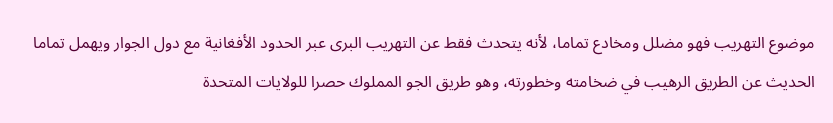موضوع التهريب فهو مضلل ومخادع تماما، لأنه يتحدث فقط عن التهريب البرى عبر الحدود الأفغانية مع دول الجوار ويهمل تماما الحديث عن الطريق الرهيب في ضخامته وخطورته، وهو طريق الجو المملوك حصرا للولايات المتحدة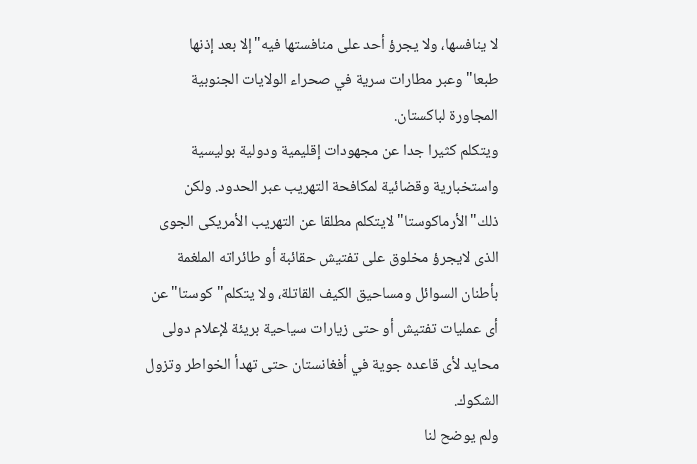لا ينافسها، ولا يجرؤ أحد على منافستها فيه"إلا بعد إذنها طبعا"وعبر مطارات سرية في صحراء الولايات الجنوبية المجاورة لباكستان.
ويتكلم كثيرا جدا عن مجهودات إقليمية ودولية بوليسية واستخبارية وقضائية لمكافحة التهريب عبر الحدود. ولكن ذلك"الأرماكوستا"لايتكلم مطلقا عن التهريب الأمريكى الجوى الذى لايجرؤ مخلوق على تفتيش حقائبة أو طائراته الملغمة بأطنان السوائل ومساحيق الكيف القاتلة، ولا يتكلم"كوستا"عن أى عمليات تفتيش أو حتى زيارات سياحية بريئة لإعلام دولى محايد لأى قاعده جوية في أفغانستان حتى تهدأ الخواطر وتزول الشكوك.
ولم يوضح لنا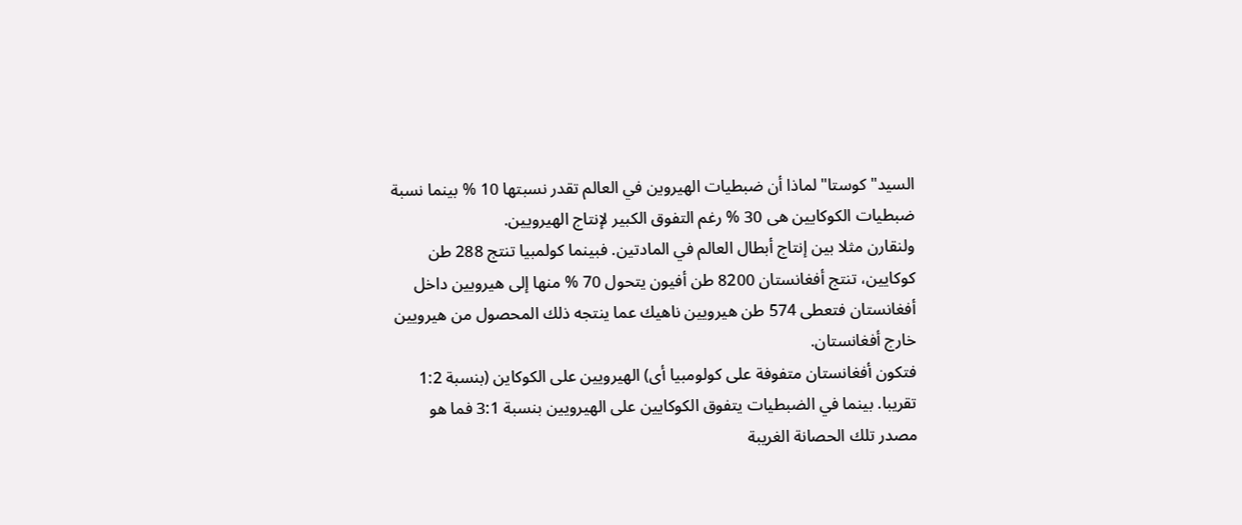السيد"كوستا"لماذا أن ضبطيات الهيروين في العالم تقدر نسبتها 10 % بينما نسبة ضبطيات الكوكايين هى 30 % رغم التفوق الكبير لإنتاج الهيرويين.
ولنقارن مثلا بين إنتاج أبطال العالم في المادتين. فبينما كولمبيا تنتج 288 طن كوكايين، تنتج أفغانستان 8200 طن أفيون يتحول 70 % منها إلى هيرويين داخل أفغانستان فتعطى 574 طن هيرويين ناهيك عما ينتجه ذلك المحصول من هيرويين خارج أفغانستان.
فتكون أفغانستان متفوفة على كولومبيا أى) الهيرويين على الكوكاين (بنسبة 1:2 تقريبا. بينما في الضبطيات يتفوق الكوكايين على الهيرويين بنسبة 3:1 فما هو مصدر تلك الحصانة الغريبة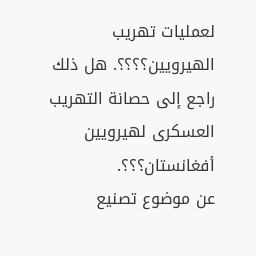لعمليات تهريب الهيرويين؟؟؟؟. هل ذلك راجع إلى حصانة التهريب العسكرى لهيرويين أفغانستان؟؟؟.
عن موضوع تصنيع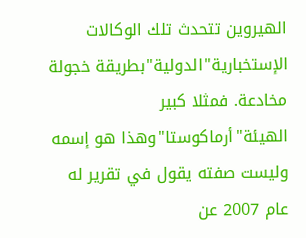الهيروين تتحدث تلك الوكالات الإستخبارية"الدولية"بطريقة خجولة مخادعة. فمثلا كبير الهيئة"أرماكوستا"وهذا هو إسمه وليست صفته يقول في تقرير له عام 2007 عن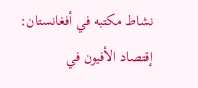نشاط مكتبه في أفغانستان: إقتصاد الأفيون في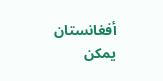أفغانستان يمكن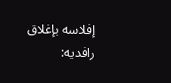إفلاسه بإغلاق رافديه: